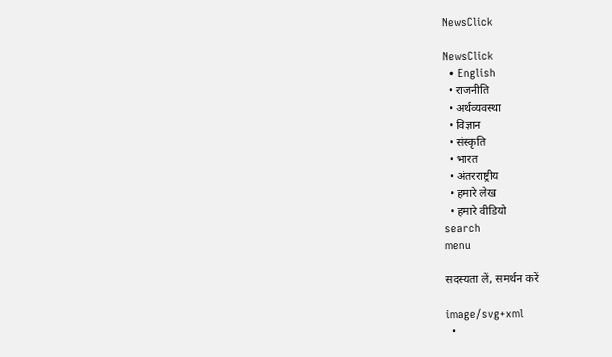NewsClick

NewsClick
  • English
  • राजनीति
  • अर्थव्यवस्था
  • विज्ञान
  • संस्कृति
  • भारत
  • अंतरराष्ट्रीय
  • हमारे लेख
  • हमारे वीडियो
search
menu

सदस्यता लें, समर्थन करें

image/svg+xml
  •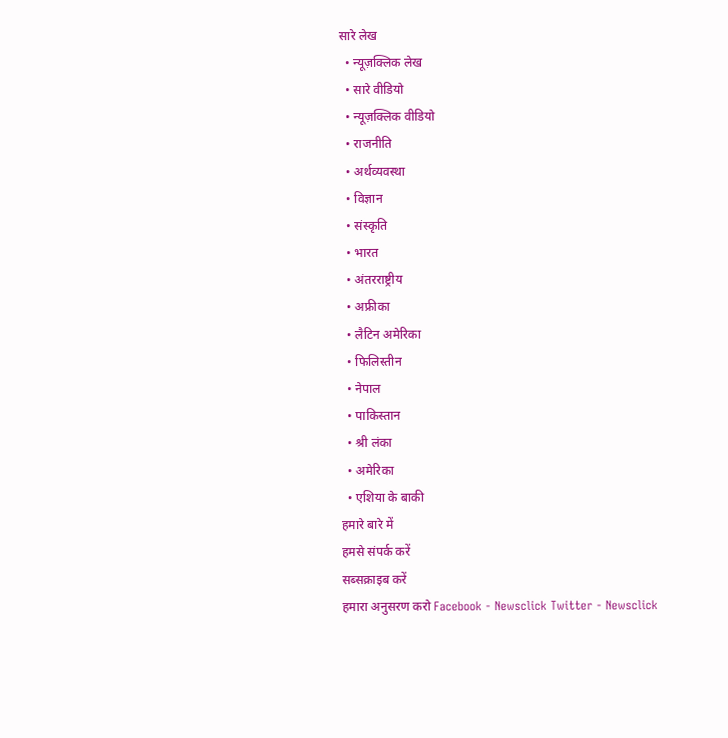सारे लेख
  • न्यूज़क्लिक लेख
  • सारे वीडियो
  • न्यूज़क्लिक वीडियो
  • राजनीति
  • अर्थव्यवस्था
  • विज्ञान
  • संस्कृति
  • भारत
  • अंतरराष्ट्रीय
  • अफ्रीका
  • लैटिन अमेरिका
  • फिलिस्तीन
  • नेपाल
  • पाकिस्तान
  • श्री लंका
  • अमेरिका
  • एशिया के बाकी
हमारे बारे में
हमसे संपर्क करें
सब्सक्राइब करें
हमारा अनुसरण करो Facebook - Newsclick Twitter - Newsclick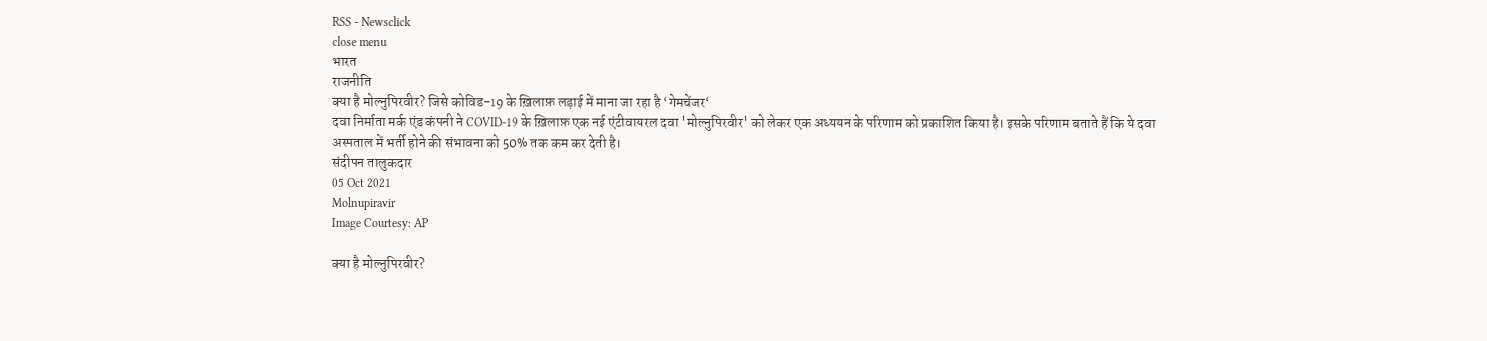RSS - Newsclick
close menu
भारत
राजनीति
क्या है मोल्नुपिरवीर? जिसे कोविड-19 के ख़िलाफ़ लड़ाई में माना जा रहा है ‘गेमचेंजर‘
दवा निर्माता मर्क एंड कंपनी ने COVID-19 के ख़िलाफ़ एक नई एंटीवायरल दवा 'मोल्नुपिरवीर' को लेकर एक अध्ययन के परिणाम को प्रकाशित किया है। इसके परिणाम बताते हैं कि ये दवा अस्पताल में भर्ती होने की संभावना को 50% तक कम कर देती है।
संदीपन तालुकदार
05 Oct 2021
Molnupiravir
Image Courtesy: AP

क्या है मोल्नुपिरवीर?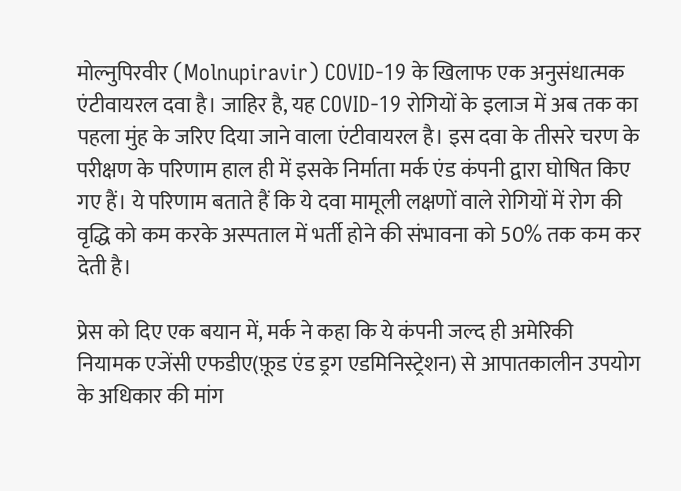मोल्नुपिरवीर (Molnupiravir) COVID-19 के खिलाफ एक अनुसंधात्मक एंटीवायरल दवा है। जाहिर है, यह COVID-19 रोगियों के इलाज में अब तक का पहला मुंह के जरिए दिया जाने वाला एंटीवायरल है। इस दवा के तीसरे चरण के परीक्षण के परिणाम हाल ही में इसके निर्माता मर्क एंड कंपनी द्वारा घोषित किए गए हैं। ये परिणाम बताते हैं कि ये दवा मामूली लक्षणों वाले रोगियों में रोग की वृद्धि को कम करके अस्पताल में भर्ती होने की संभावना को 50% तक कम कर देती है।

प्रेस को दिए एक बयान में, मर्क ने कहा कि ये कंपनी जल्द ही अमेरिकी नियामक एजेंसी एफडीए(फ़ूड एंड ड्रग एडमिनिस्ट्रेशन) से आपातकालीन उपयोग के अधिकार की मांग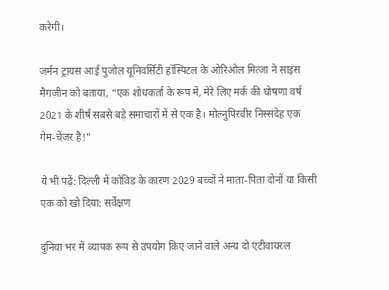करेगी।

जर्मन ट्रायस आई पुजोल यूनिवर्सिटी हॉस्पिटल के ओरिओल मित्जा ने साइंस मैगज़ीन को बताया, “एक शोधकर्ता के रूप में, मेरे लिए मर्क की घोषणा वर्ष 2021 के शीर्ष सबसे बड़े समाचारों में से एक है। मोल्नुपिरवीर निस्संदेह एक गेम-चेंजर है!”

ये भी पढ़ें: दिल्ली में कोविड के कारण 2029 बच्चों ने माता-पिता दोनों या किसी एक को खो दिया: सर्वेक्षण

दुनिया भर में व्यापक रूप से उपयोग किए जाने वाले अन्य दो एंटीवायरल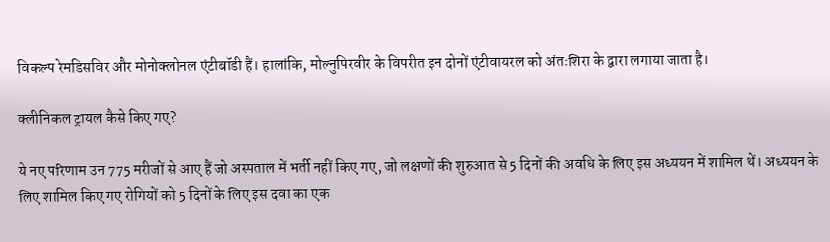विकल्प रेमडिसविर और मोनोक्लोनल एंटीबॉडी हैं। हालांकि, मोल्नुपिरवीर के विपरीत इन दोनों एंटीवायरल को अंतःशिरा के द्वारा लगाया जाता है।

क्लीनिकल ट्रायल कैसे किए गए?

ये नए परिणाम उन 775 मरीजों से आए हैं जो अस्पताल में भर्ती नहीं किए गए, जो लक्षणों की शुरुआत से 5 दिनों की अवधि के लिए इस अध्ययन में शामिल थें। अध्ययन के लिए शामिल किए गए रोगियों को 5 दिनों के लिए इस दवा का एक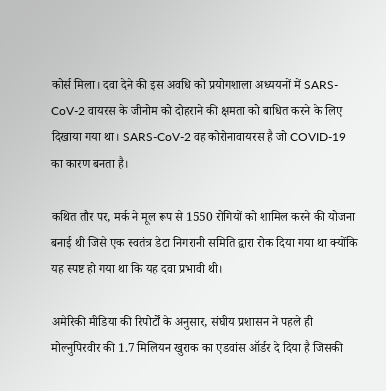कोर्स मिला। दवा देने की इस अवधि को प्रयोगशाला अध्ययनों में SARS-CoV-2 वायरस के जीनोम को दोहराने की क्षमता को बाधित करने के लिए दिखाया गया था। SARS-CoV-2 वह कोरोनावायरस है जो COVID-19 का कारण बनता है।

कथित तौर पर, मर्क ने मूल रूप से 1550 रोगियों को शामिल करने की योजना बनाई थी जिसे एक स्वतंत्र डेटा निगरानी समिति द्वारा रोक दिया गया था क्योंकि यह स्पष्ट हो गया था कि यह दवा प्रभावी थी।

अमेरिकी मीडिया की रिपोर्टों के अनुसार, संघीय प्रशासन ने पहले ही मोल्नुपिरवीर की 1.7 मिलियन खुराक का एडवांस ऑर्डर दे दिया है जिसकी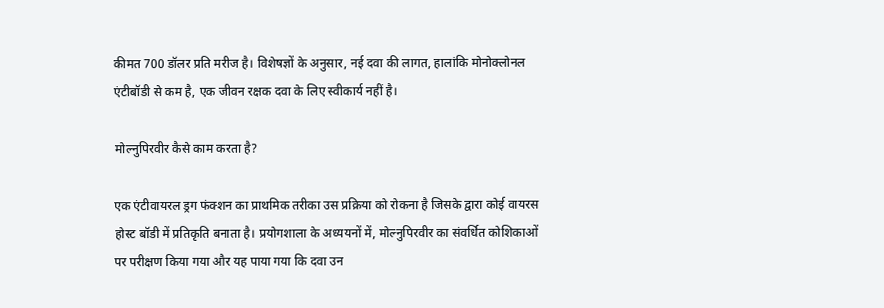कीमत 700 डॉलर प्रति मरीज है। विशेषज्ञों के अनुसार, नई दवा की लागत, हालांकि मोनोक्लोनल एंटीबॉडी से कम है, एक जीवन रक्षक दवा के लिए स्वीकार्य नहीं है।

मोल्नुपिरवीर कैसे काम करता है?

एक एंटीवायरल ड्रग फंक्शन का प्राथमिक तरीका उस प्रक्रिया को रोकना है जिसके द्वारा कोई वायरस होस्ट बॉडी में प्रतिकृति बनाता है। प्रयोगशाला के अध्ययनों में, मोल्नुपिरवीर का संवर्धित कोशिकाओं पर परीक्षण किया गया और यह पाया गया कि दवा उन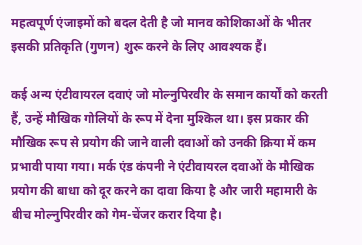महत्वपूर्ण एंजाइमों को बदल देती है जो मानव कोशिकाओं के भीतर इसकी प्रतिकृति (गुणन) शुरू करने के लिए आवश्यक हैं।

कई अन्य एंटीवायरल दवाएं जो मोल्नुपिरवीर के समान कार्यों को करती हैं, उन्हें मौखिक गोलियों के रूप में देना मुश्किल था। इस प्रकार की मौखिक रूप से प्रयोग की जाने वाली दवाओं को उनकी क्रिया में कम प्रभावी पाया गया। मर्क एंड कंपनी ने एंटीवायरल दवाओं के मौखिक प्रयोग की बाधा को दूर करने का दावा किया है और जारी महामारी के बीच मोल्नुपिरवीर को गेम-चेंजर करार दिया है।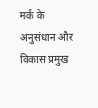मर्क के अनुसंधान और विकास प्रमुख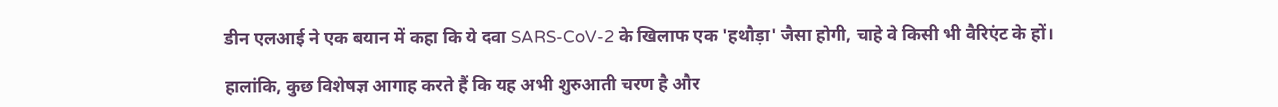डीन एलआई ने एक बयान में कहा कि ये दवा SARS-CoV-2 के खिलाफ एक 'हथौड़ा' जैसा होगी, चाहे वे किसी भी वैरिएंट के हों।

हालांकि, कुछ विशेषज्ञ आगाह करते हैं कि यह अभी शुरुआती चरण है और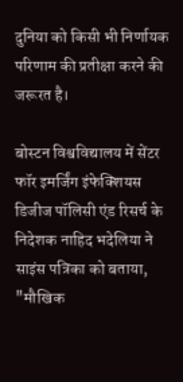दुनिया को किसी भी निर्णायक परिणाम की प्रतीक्षा करने की जरूरत है।

बोस्टन विश्वविद्यालय में सेंटर फॉर इमर्जिंग इंफेक्शियस डिजीज पॉलिसी एंड रिसर्च के निदेशक नाहिद भदेलिया ने साइंस पत्रिका को बताया, "मौखिक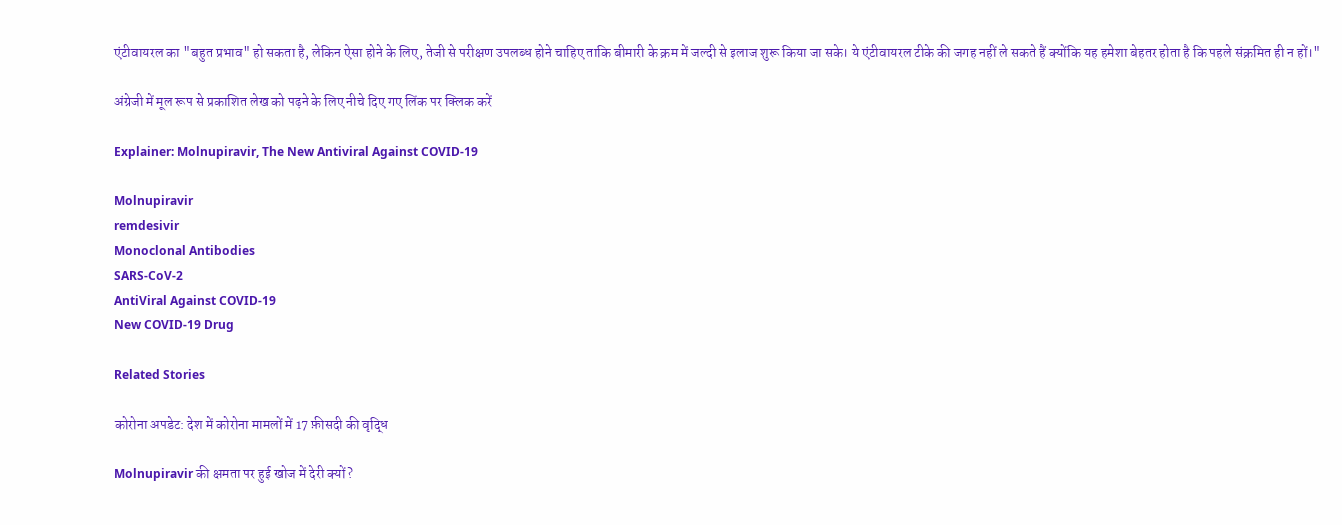एंटीवायरल का "बहुत प्रभाव" हो सकता है, लेकिन ऐसा होने के लिए, तेजी से परीक्षण उपलब्ध होने चाहिए ताकि बीमारी के क्रम में जल्दी से इलाज शुरू किया जा सके। ये एंटीवायरल टीके की जगह नहीं ले सकते हैं क्योंकि यह हमेशा बेहतर होता है कि पहले संक्रमित ही न हों।"

अंग्रेजी में मूल रूप से प्रकाशित लेख को पढ़ने के लिए नीचे दिए गए लिंक पर क्लिक करें

Explainer: Molnupiravir, The New Antiviral Against COVID-19

Molnupiravir
remdesivir
Monoclonal Antibodies
SARS-CoV-2
AntiViral Against COVID-19
New COVID-19 Drug

Related Stories

कोरोना अपडेट: देश में कोरोना मामलों में 17 फ़ीसदी की वृद्धि

Molnupiravir की क्षमता पर हुई खोज में देरी क्यों?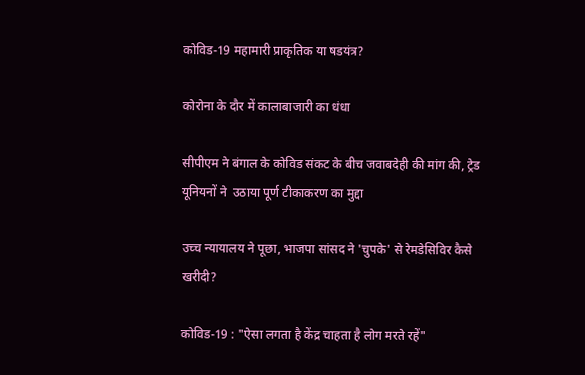कोविड-19 महामारी प्राकृतिक या षडयंत्र?

कोरोना के दौर में कालाबाजारी का धंधा

सीपीएम ने बंगाल के कोविड संकट के बीच जवाबदेही की मांग की, ट्रेड यूनियनों ने  उठाया पूर्ण टीकाकरण का मुद्दा

उच्च न्यायालय ने पूछा, भाजपा सांसद ने 'चुपके' से रेमडेसिविर कैसे खरीदी?

कोविड-19 : "ऐसा लगता है केंद्र चाहता है लोग मरते रहें"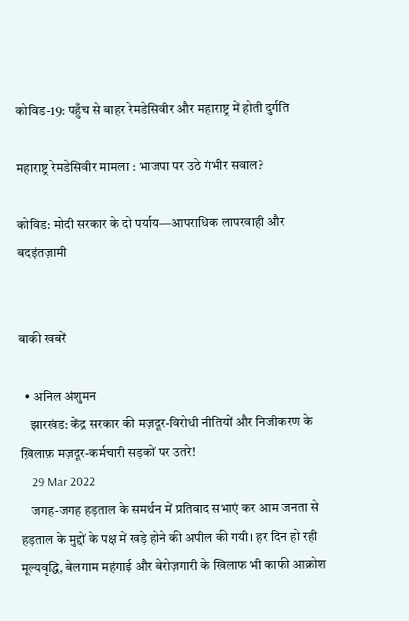कोविड-19: पहुँच से बाहर रेमडेसिवीर और महाराष्ट्र में होती दुर्गति

महाराष्ट्र रेमडेसिवीर मामला : भाजपा पर उठे गंभीर सवाल?

कोविड: मोदी सरकार के दो पर्याय—आपराधिक लापरवाही और बदइंतज़ामी


बाकी खबरें

  • अनिल अंशुमन
    झारखंड: केंद्र सरकार की मज़दूर-विरोधी नीतियों और निजीकरण के ख़िलाफ़ मज़दूर-कर्मचारी सड़कों पर उतरे!
    29 Mar 2022
    जगह-जगह हड़ताल के समर्थन में प्रतिवाद सभाएं कर आम जनता से हड़ताल के मुद्दों के पक्ष में खड़े होने की अपील की गयी। हर दिन हो रही मूल्यवृद्धि, बेलगाम महंगाई और बेरोज़गारी के खिलाफ भी काफी आक्रोश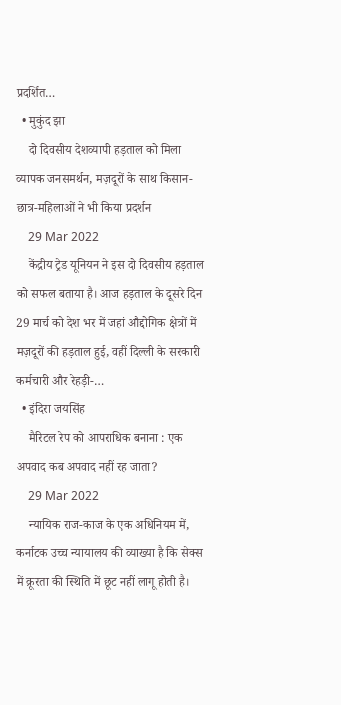प्रदर्शित…
  • मुकुंद झा
    दो दिवसीय देशव्यापी हड़ताल को मिला व्यापक जनसमर्थन, मज़दूरों के साथ किसान-छात्र-महिलाओं ने भी किया प्रदर्शन
    29 Mar 2022
    केंद्रीय ट्रेड यूनियन ने इस दो दिवसीय हड़ताल को सफल बताया है। आज हड़ताल के दूसरे दिन 29 मार्च को देश भर में जहां औद्दोगिक क्षेत्रों में मज़दूरों की हड़ताल हुई, वहीं दिल्ली के सरकारी कर्मचारी और रेहड़ी-…
  • इंदिरा जयसिंह
    मैरिटल रेप को आपराधिक बनाना : एक अपवाद कब अपवाद नहीं रह जाता?
    29 Mar 2022
    न्यायिक राज-काज के एक अधिनियम में, कर्नाटक उच्च न्यायालय की व्याख्या है कि सेक्स में क्रूरता की स्थिति में छूट नहीं लागू होती है।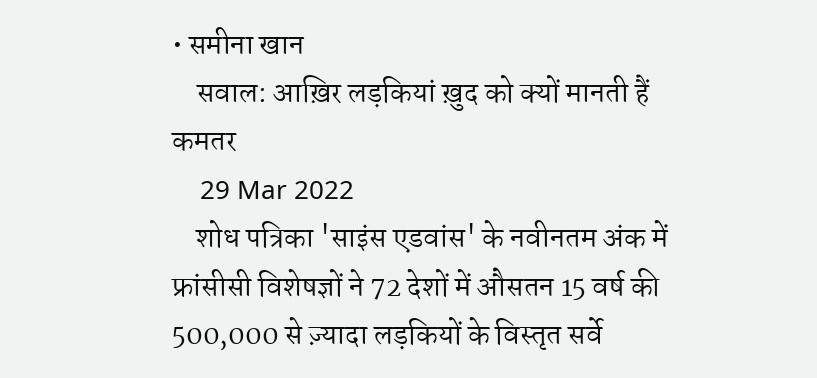• समीना खान
    सवाल: आख़िर लड़कियां ख़ुद को क्यों मानती हैं कमतर
    29 Mar 2022
    शोध पत्रिका 'साइंस एडवांस' के नवीनतम अंक में फ्रांसीसी विशेषज्ञों ने 72 देशों में औसतन 15 वर्ष की 500,000 से ज़्यादा लड़कियों के विस्तृत सर्वे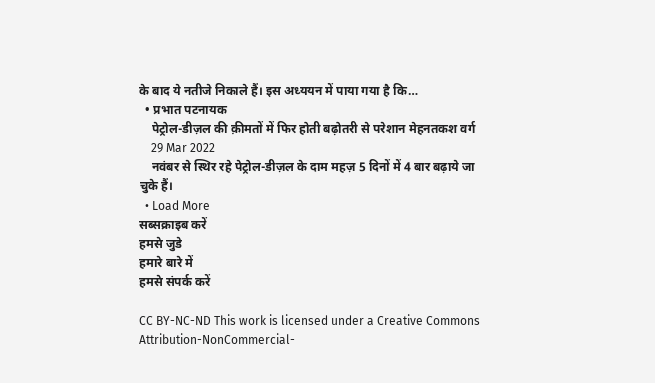के बाद ये नतीजे निकाले हैं। इस अध्ययन में पाया गया है कि…
  • प्रभात पटनायक
    पेट्रोल-डीज़ल की क़ीमतों में फिर होती बढ़ोतरी से परेशान मेहनतकश वर्ग
    29 Mar 2022
    नवंबर से स्थिर रहे पेट्रोल-डीज़ल के दाम महज़ 5 दिनों में 4 बार बढ़ाये जा चुके हैं।
  • Load More
सब्सक्राइब करें
हमसे जुडे
हमारे बारे में
हमसे संपर्क करें

CC BY-NC-ND This work is licensed under a Creative Commons Attribution-NonCommercial-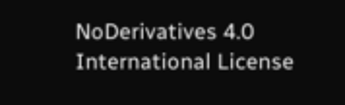NoDerivatives 4.0 International License